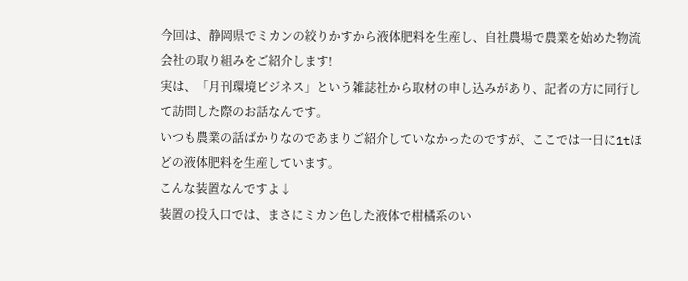今回は、静岡県でミカンの絞りかすから液体肥料を生産し、自社農場で農業を始めた物流会社の取り組みをご紹介します!
実は、「月刊環境ビジネス」という雑誌社から取材の申し込みがあり、記者の方に同行して訪問した際のお話なんです。
いつも農業の話ばかりなのであまりご紹介していなかったのですが、ここでは一日に1tほどの液体肥料を生産しています。
こんな装置なんですよ↓
装置の投入口では、まさにミカン色した液体で柑橘系のい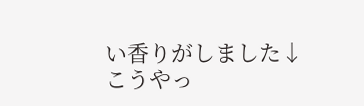い香りがしました↓
こうやっ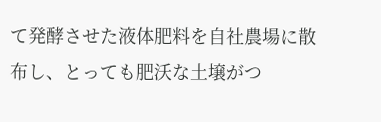て発酵させた液体肥料を自社農場に散布し、とっても肥沃な土壌がつ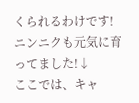くられるわけです!
ニンニクも元気に育ってました!↓
ここでは、キャ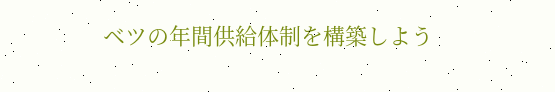ベツの年間供給体制を構築しよう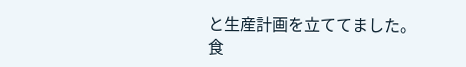と生産計画を立ててました。
食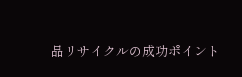品リサイクルの成功ポイント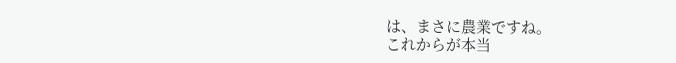は、まさに農業ですね。
これからが本当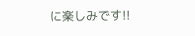に楽しみです!!